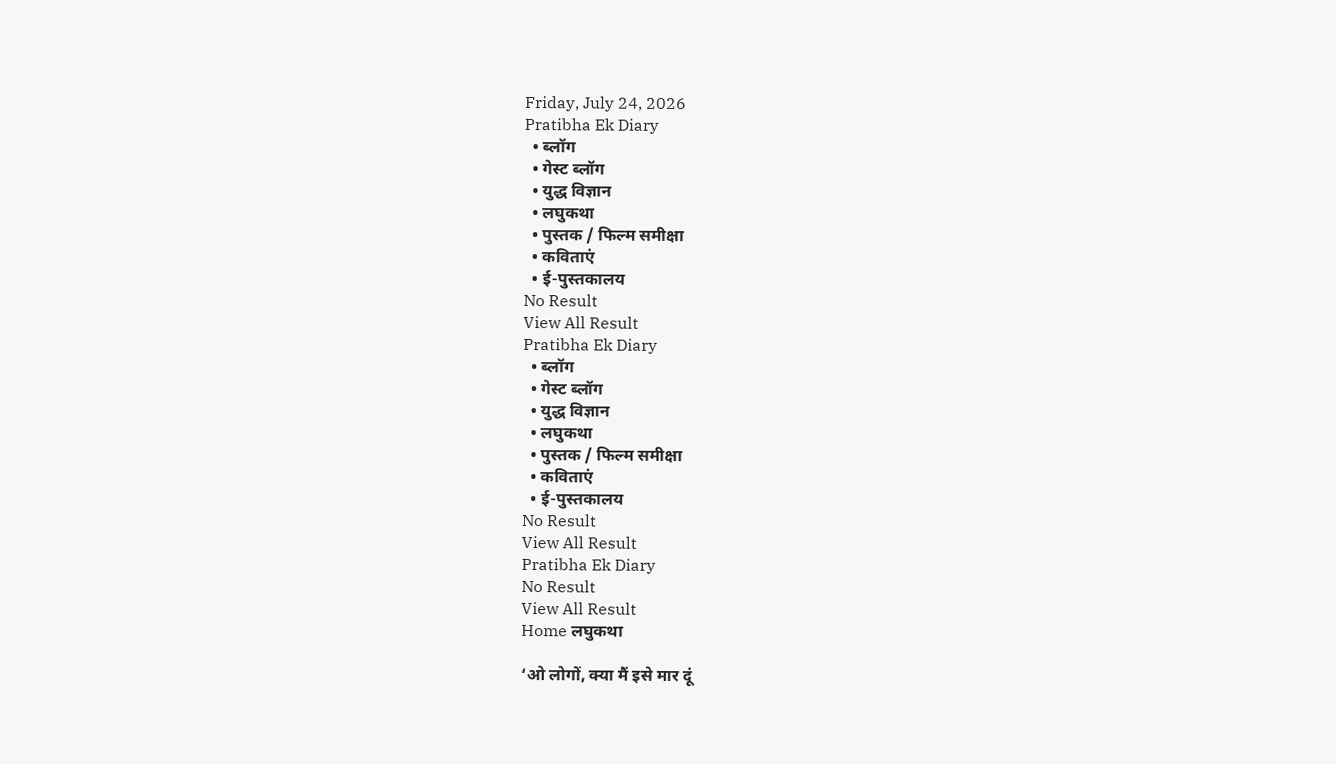Friday, July 24, 2026
Pratibha Ek Diary
  • ब्लॉग
  • गेस्ट ब्लॉग
  • युद्ध विज्ञान
  • लघुकथा
  • पुस्तक / फिल्म समीक्षा
  • कविताएं
  • ई-पुस्तकालय
No Result
View All Result
Pratibha Ek Diary
  • ब्लॉग
  • गेस्ट ब्लॉग
  • युद्ध विज्ञान
  • लघुकथा
  • पुस्तक / फिल्म समीक्षा
  • कविताएं
  • ई-पुस्तकालय
No Result
View All Result
Pratibha Ek Diary
No Result
View All Result
Home लघुकथा

‘ओ लोगों, क्या मैं इसे मार दूं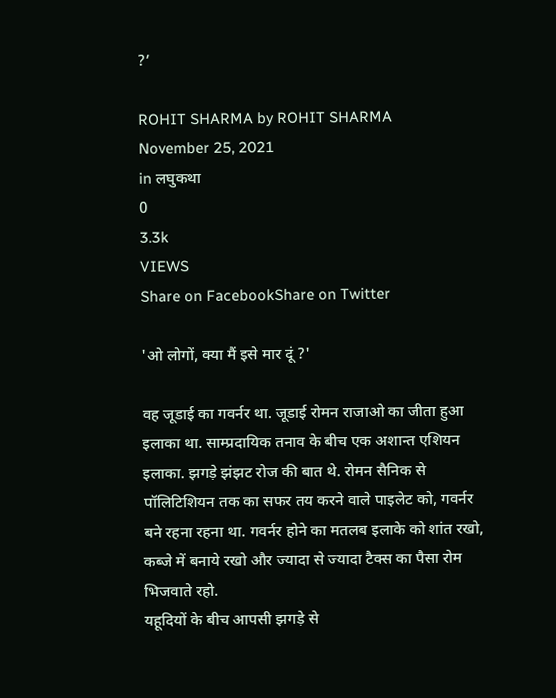?’

ROHIT SHARMA by ROHIT SHARMA
November 25, 2021
in लघुकथा
0
3.3k
VIEWS
Share on FacebookShare on Twitter

'ओ लोगों, क्या मैं इसे मार दूं ?'

वह जूडाई का गवर्नर था. जूडाई रोमन राजाओ का जीता हुआ इलाका था. साम्प्रदायिक तनाव के बीच एक अशान्त एशियन इलाका. झगड़े झंझट रोज की बात थे. रोमन सैनिक से पॉलिटिशियन तक का सफर तय करने वाले पाइलेट को, गवर्नर बने रहना रहना था. गवर्नर होने का मतलब इलाके को शांत रखो, कब्जे में बनाये रखो और ज्यादा से ज्यादा टैक्स का पैसा रोम भिजवाते रहो.
यहूदियों के बीच आपसी झगड़े से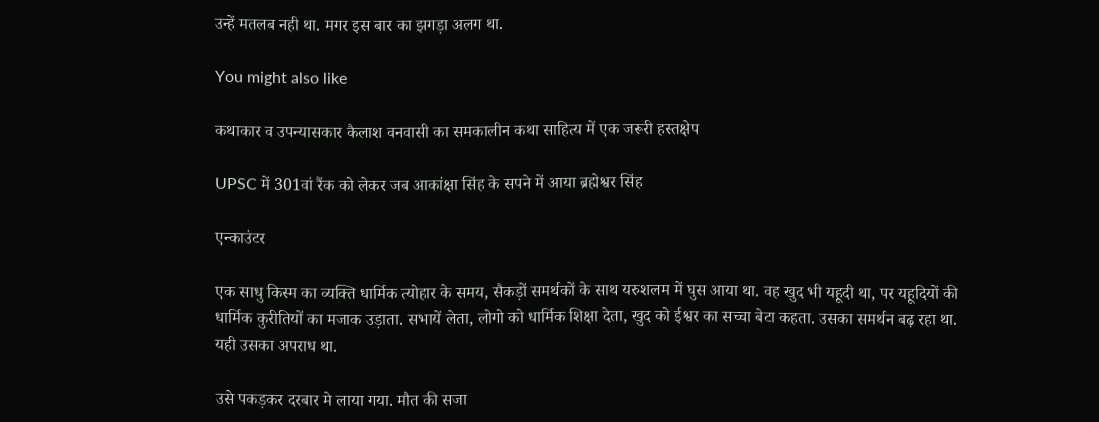उन्हें मतलब नही था. मगर इस बार का झगड़ा अलग था.

You might also like

कथाकार व उपन्यासकार कैलाश वनवासी का समकालीन कथा साहित्य में एक जरूरी हस्तक्षेप

UPSC में 301वां रैंक को लेकर जब आकांक्षा सिंह के सपने में आया ब्रह्मेश्वर सिंह

एन्काउंटर

एक साधु किस्म का व्यक्ति धार्मिक त्योहार के समय, सैकड़ों समर्थकों के साथ यरुशलम में घुस आया था. वह खुद भी यहूदी था, पर यहूदियों की धार्मिक कुरीतियों का मजाक उड़ाता. सभायें लेता, लोगो को धार्मिक शिक्षा देता, खुद को ईश्वर का सच्चा बेटा कहता. उसका समर्थन बढ़ रहा था. यही उसका अपराध था.

उसे पकड़कर दरबार मे लाया गया. मौत की सजा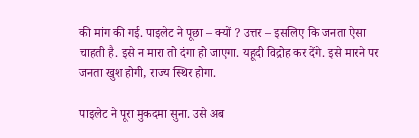की मांग की गई. पाइलेट ने पूछा – क्यों ? उत्तर – इसलिए कि जनता ऐसा चाहती है. इसे न मारा तो दंगा हो जाएगा. यहूदी विद्रोह कर देंगे. इसे मारने पर जनता खुश होगी, राज्य स्थिर होगा.

पाइलेट ने पूरा मुकदमा सुना. उसे अब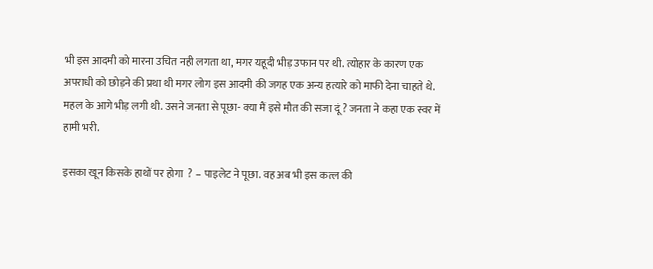भी इस आदमी को मारना उचित नही लगता था, मगर यहूदी भीड़ उफान पर थी. त्योहार के कारण एक अपराधी को छोड़ने की प्रथा थी मगर लोग इस आदमी की जगह एक अन्य हत्यारे को माफी देना चाहते थे. महल के आगे भीड़ लगी थी. उसने जनता से पूछा- क्या मैं इसे मौत की सजा दूं ? जनता ने कहा एक स्वर में हामी भरी.

इसका खून किसके हाथों पर होगा  ? – पाइलेट ने पूछा. वह अब भी इस कत्ल की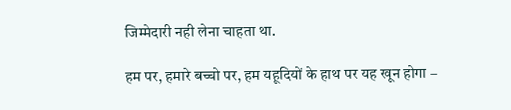जिम्मेदारी नही लेना चाहता था.

हम पर, हमारे बच्चो पर, हम यहूदियों के हाथ पर यह खून होगा –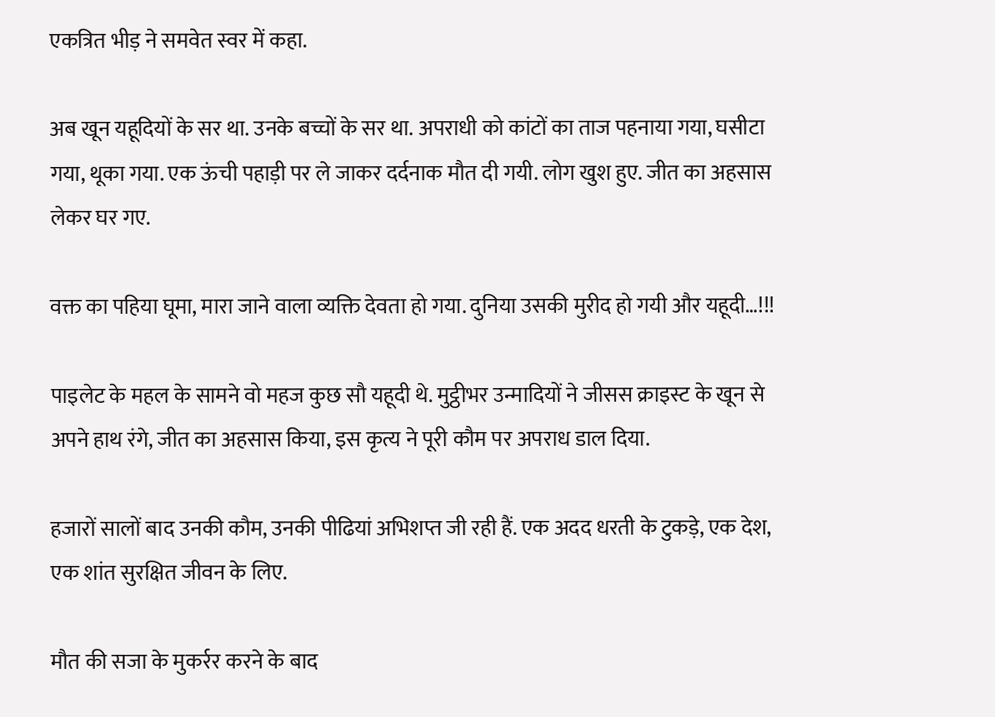एकत्रित भीड़ ने समवेत स्वर में कहा.

अब खून यहूदियों के सर था. उनके बच्चों के सर था. अपराधी को कांटों का ताज पहनाया गया, घसीटा गया, थूका गया. एक ऊंची पहाड़ी पर ले जाकर दर्दनाक मौत दी गयी. लोग खुश हुए. जीत का अहसास लेकर घर गए.

वक्त का पहिया घूमा, मारा जाने वाला व्यक्ति देवता हो गया. दुनिया उसकी मुरीद हो गयी और यहूदी…!!!

पाइलेट के महल के सामने वो महज कुछ सौ यहूदी थे. मुट्ठीभर उन्मादियों ने जीसस क्राइस्ट के खून से अपने हाथ रंगे, जीत का अहसास किया, इस कृत्य ने पूरी कौम पर अपराध डाल दिया.

हजारों सालों बाद उनकी कौम, उनकी पीढियां अभिशप्त जी रही हैं. एक अदद धरती के टुकड़े, एक देश, एक शांत सुरक्षित जीवन के लिए.

मौत की सजा के मुकर्रर करने के बाद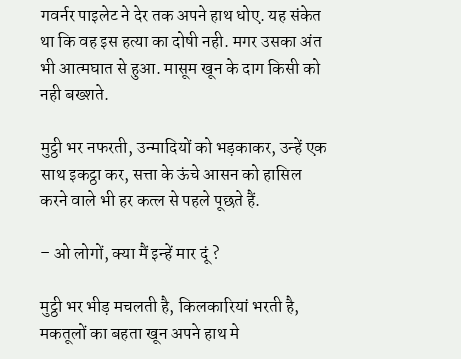गवर्नर पाइलेट ने देर तक अपने हाथ धोए. यह संकेत था कि वह इस हत्या का दोषी नही. मगर उसका अंत भी आत्मघात से हुआ. मासूम खून के दाग किसी को नही बख्शते.

मुट्ठी भर नफरती, उन्मादियों को भड़काकर, उन्हें एक साथ इकट्ठा कर, सत्ता के ऊंचे आसन को हासिल करने वाले भी हर कत्ल से पहले पूछते हैं.

– ओ लोगों, क्या मैं इन्हें मार दूं ?

मुट्ठी भर भीड़ मचलती है, किलकारियां भरती है, मकतूलों का बहता खून अपने हाथ मे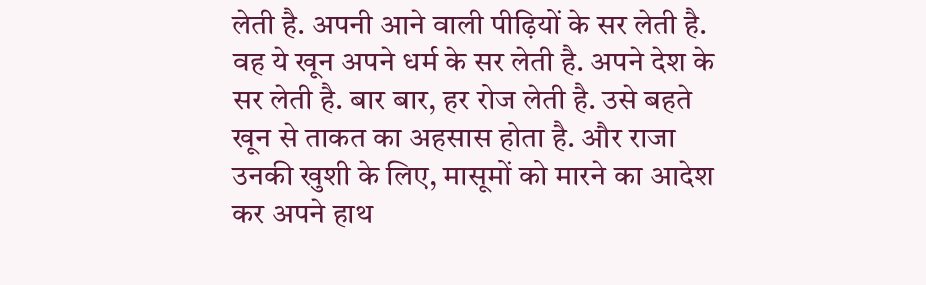लेती है. अपनी आने वाली पीढ़ियों के सर लेती है. वह ये खून अपने धर्म के सर लेती है. अपने देश के सर लेती है. बार बार, हर रोज लेती है. उसे बहते खून से ताकत का अहसास होता है. और राजा उनकी खुशी के लिए, मासूमों को मारने का आदेश कर अपने हाथ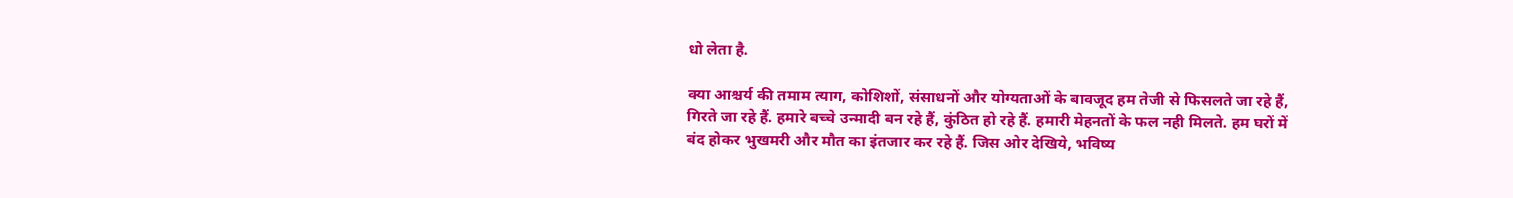धो लेता है.

क्या आश्चर्य की तमाम त्याग, कोशिशों, संसाधनों और योग्यताओं के बावजूद हम तेजी से फिसलते जा रहे हैं, गिरते जा रहे हैं. हमारे बच्चे उन्मादी बन रहे हैं, कुंठित हो रहे हैं. हमारी मेहनतों के फल नही मिलते. हम घरों में बंद होकर भुखमरी और मौत का इंतजार कर रहे हैं. जिस ओर देखिये, भविष्य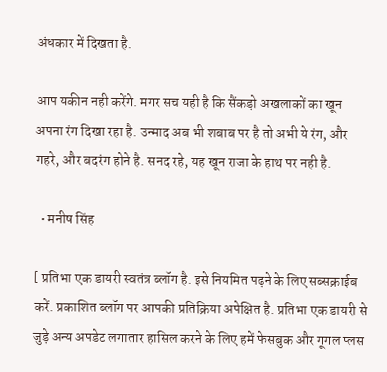अंधकार में दिखता है.

आप यकीन नही करेंगे. मगर सच यही है कि सैंकड़ो अखलाकों का खून अपना रंग दिखा रहा है. उन्माद अब भी शबाब पर है तो अभी ये रंग, और गहरे, और बदरंग होने है. सनद रहे, यह खून राजा के हाथ पर नही है.

  • मनीष सिंह

[ प्रतिभा एक डायरी स्वतंत्र ब्लॉग है. इसे नियमित पढ़ने के लिए सब्सक्राईब करें. प्रकाशित ब्लॉग पर आपकी प्रतिक्रिया अपेक्षित है. प्रतिभा एक डायरी से जुड़े अन्य अपडेट लगातार हासिल करने के लिए हमें फेसबुक और गूगल प्लस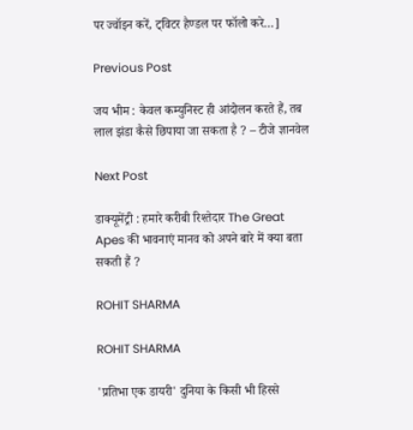पर ज्वॉइन करें, ट्विटर हैण्डल पर फॉलो करे…]

Previous Post

जय भीम : केवल कम्युनिस्ट ही आंदोलन करते हैं, तब लाल झंडा कैसे छिपाया जा सकता है ? – टीजे ज्ञानवेल

Next Post

डाक्यूमेंट्री : हमारे करीबी रिश्तेदार The Great Apes की भावनाएं मानव को अपने बारे में क्या बता सकती हैं ?

ROHIT SHARMA

ROHIT SHARMA

'प्रतिभा एक डायरी' दुनिया के किसी भी हिस्से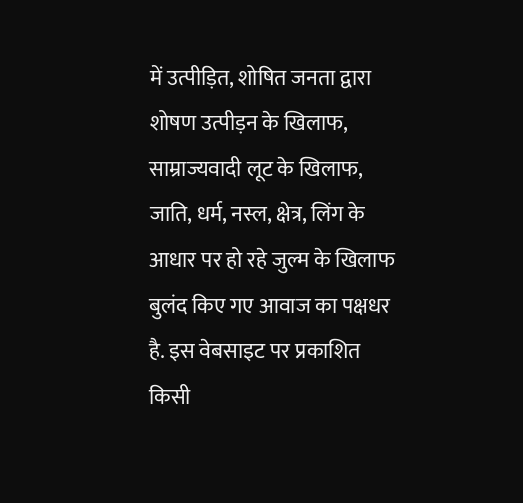में उत्पीड़ित, शोषित जनता द्वारा शोषण उत्पीड़न के खिलाफ, साम्राज्यवादी लूट के खिलाफ, जाति, धर्म, नस्ल, क्षेत्र, लिंग के आधार पर हो रहे जुल्म के खिलाफ बुलंद किए गए आवाज का पक्षधर है. इस वेबसाइट पर प्रकाशित किसी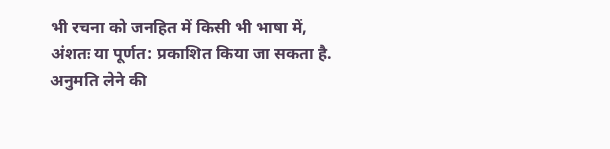भी रचना को जनहित में किसी भी भाषा में, अंशतः या पूर्णत: प्रकाशित किया जा सकता है. अनुमति लेने की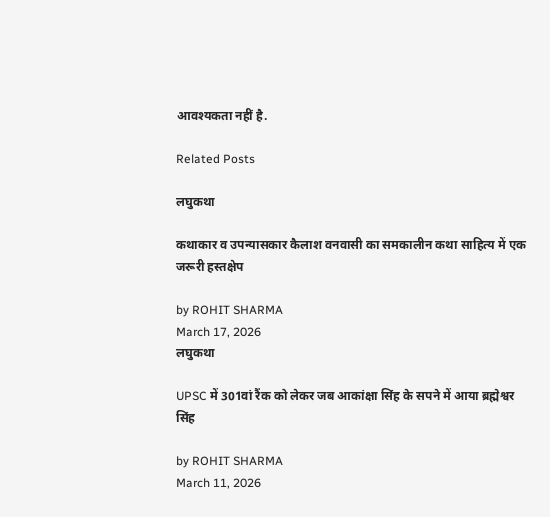आवश्यकता नहीं है.

Related Posts

लघुकथा

कथाकार व उपन्यासकार कैलाश वनवासी का समकालीन कथा साहित्य में एक जरूरी हस्तक्षेप

by ROHIT SHARMA
March 17, 2026
लघुकथा

UPSC में 301वां रैंक को लेकर जब आकांक्षा सिंह के सपने में आया ब्रह्मेश्वर सिंह

by ROHIT SHARMA
March 11, 2026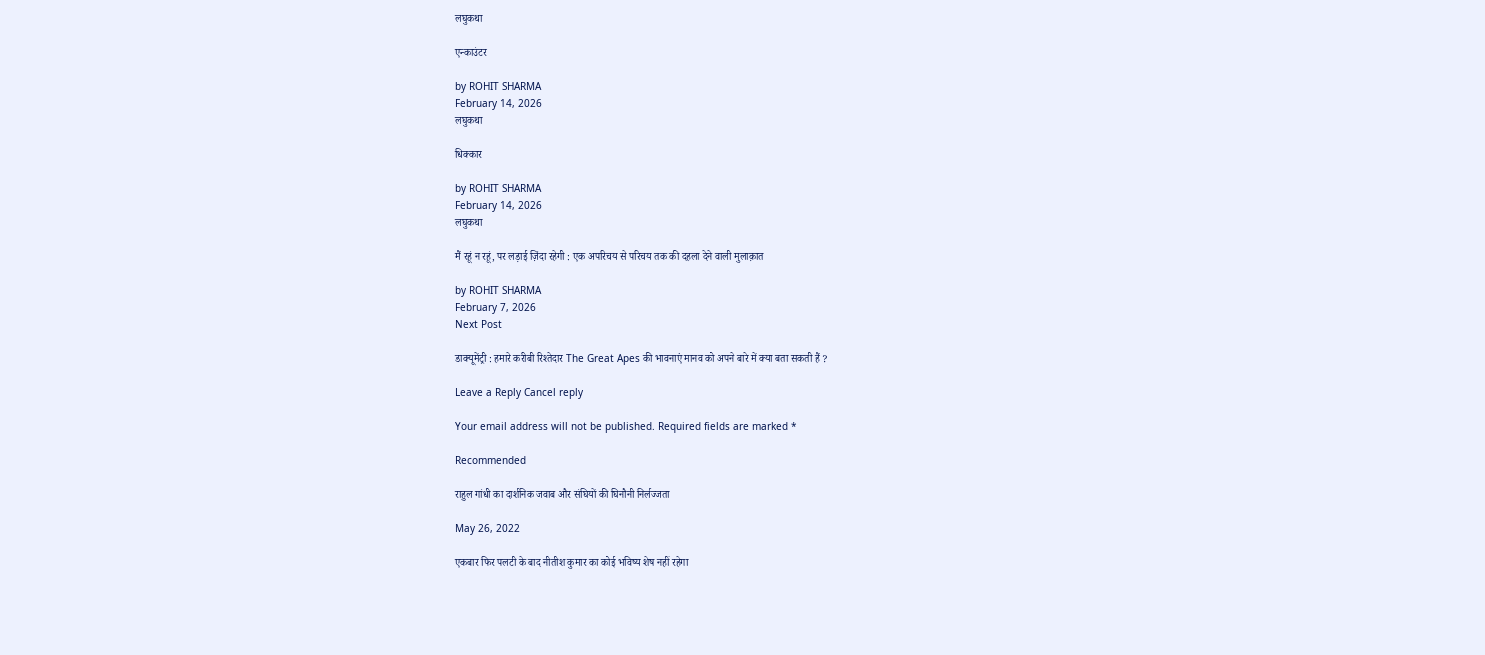लघुकथा

एन्काउंटर

by ROHIT SHARMA
February 14, 2026
लघुकथा

धिक्कार

by ROHIT SHARMA
February 14, 2026
लघुकथा

मैं रहूं न रहूं, पर लड़ाई ज़िंदा रहेगी : एक अपरिचय से परिचय तक की दहला देने वाली मुलाक़ात

by ROHIT SHARMA
February 7, 2026
Next Post

डाक्यूमेंट्री : हमारे करीबी रिश्तेदार The Great Apes की भावनाएं मानव को अपने बारे में क्या बता सकती हैं ?

Leave a Reply Cancel reply

Your email address will not be published. Required fields are marked *

Recommended

राहुल गांधी का दार्शनिक जवाब और संघियों की घिनौनी निर्लज्जता

May 26, 2022

एकबार फिर पलटी के बाद नीतीश कुमार का कोई भविष्य शेष नहीं रहेगा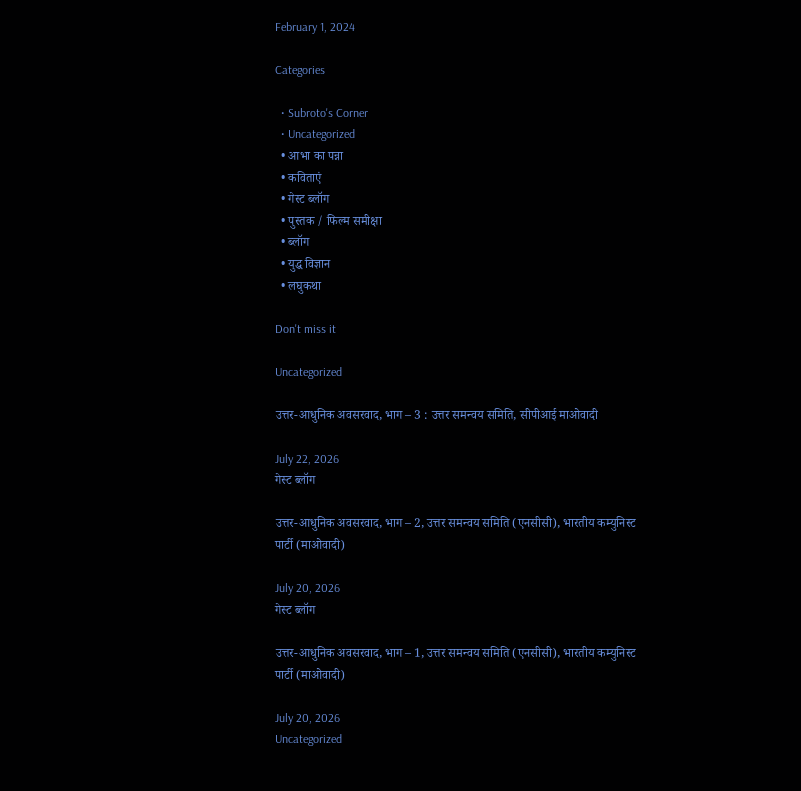February 1, 2024

Categories

  • Subroto's Corner
  • Uncategorized
  • आभा का पन्ना
  • कविताएं
  • गेस्ट ब्लॉग
  • पुस्तक / फिल्म समीक्षा
  • ब्लॉग
  • युद्ध विज्ञान
  • लघुकथा

Don't miss it

Uncategorized

उत्तर-आधुनिक अवसरवाद, भाग – 3 : उत्तर समन्वय समिति, सीपीआई माओवादी

July 22, 2026
गेस्ट ब्लॉग

उत्तर-आधुनिक अवसरवाद, भाग – 2, उत्तर समन्वय समिति (एनसीसी), भारतीय कम्युनिस्ट पार्टी (माओवादी)

July 20, 2026
गेस्ट ब्लॉग

उत्तर-आधुनिक अवसरवाद, भाग – 1, उत्तर समन्वय समिति (एनसीसी), भारतीय कम्युनिस्ट पार्टी (माओवादी)

July 20, 2026
Uncategorized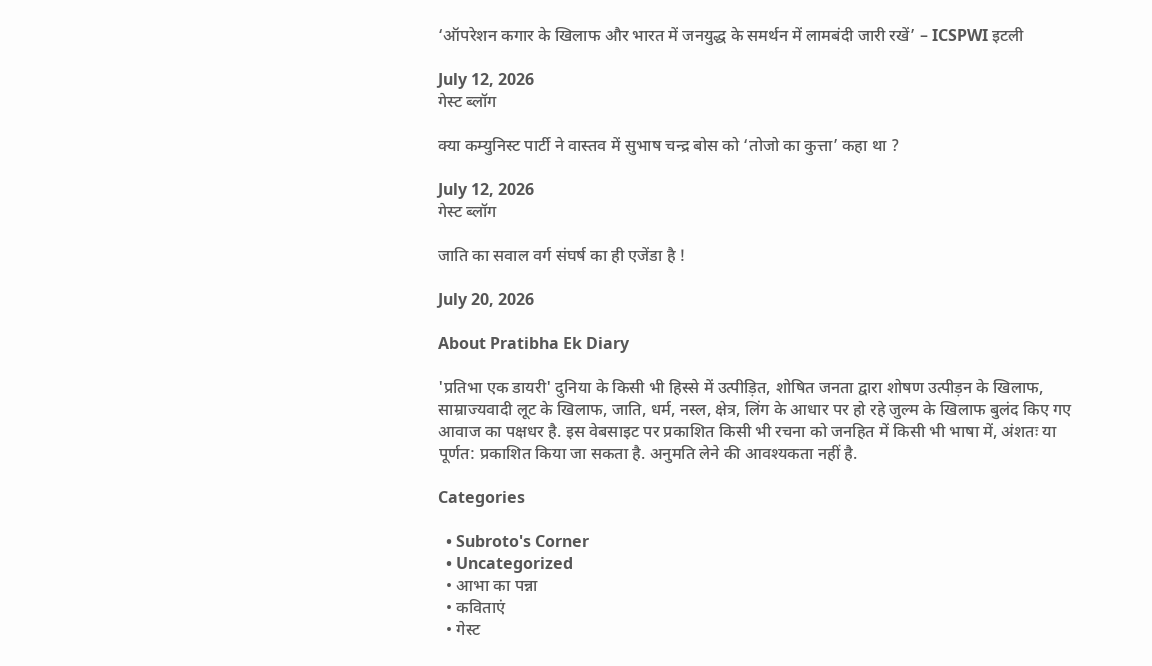‘ऑपरेशन कगार के खिलाफ और भारत में जनयुद्ध के समर्थन में लामबंदी जारी रखें’ – ICSPWI इटली

July 12, 2026
गेस्ट ब्लॉग

क्या कम्युनिस्ट पार्टी ने वास्तव में सुभाष चन्द्र बोस को ‘तोजो का कुत्ता’ कहा था ?

July 12, 2026
गेस्ट ब्लॉग

जाति का सवाल वर्ग संघर्ष का ही एजेंडा है !

July 20, 2026

About Pratibha Ek Diary

'प्रतिभा एक डायरी' दुनिया के किसी भी हिस्से में उत्पीड़ित, शोषित जनता द्वारा शोषण उत्पीड़न के खिलाफ, साम्राज्यवादी लूट के खिलाफ, जाति, धर्म, नस्ल, क्षेत्र, लिंग के आधार पर हो रहे जुल्म के खिलाफ बुलंद किए गए आवाज का पक्षधर है. इस वेबसाइट पर प्रकाशित किसी भी रचना को जनहित में किसी भी भाषा में, अंशतः या पूर्णत: प्रकाशित किया जा सकता है. अनुमति लेने की आवश्यकता नहीं है.

Categories

  • Subroto's Corner
  • Uncategorized
  • आभा का पन्ना
  • कविताएं
  • गेस्ट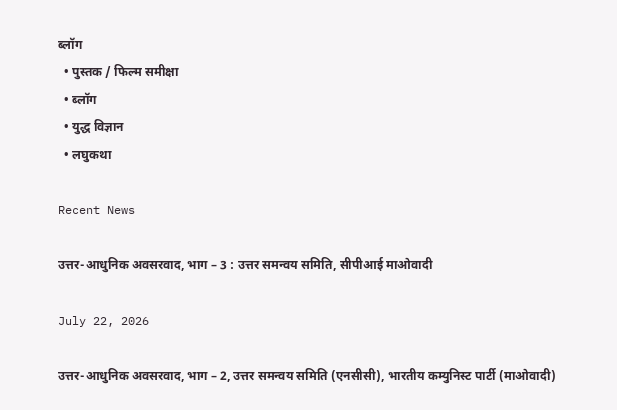ब्लॉग
  • पुस्तक / फिल्म समीक्षा
  • ब्लॉग
  • युद्ध विज्ञान
  • लघुकथा

Recent News

उत्तर-आधुनिक अवसरवाद, भाग – 3 : उत्तर समन्वय समिति, सीपीआई माओवादी

July 22, 2026

उत्तर-आधुनिक अवसरवाद, भाग – 2, उत्तर समन्वय समिति (एनसीसी), भारतीय कम्युनिस्ट पार्टी (माओवादी)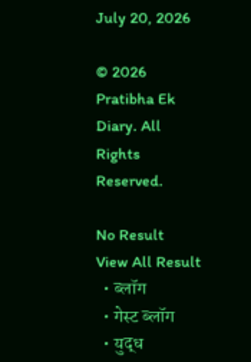July 20, 2026

© 2026 Pratibha Ek Diary. All Rights Reserved.

No Result
View All Result
  • ब्लॉग
  • गेस्ट ब्लॉग
  • युद्ध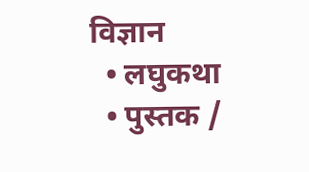विज्ञान
  • लघुकथा
  • पुस्तक /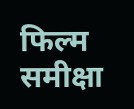फिल्म समीक्षा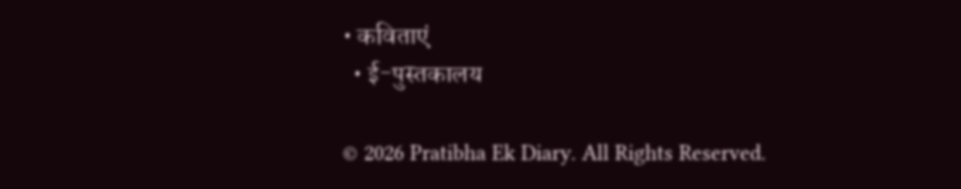• कविताएं
  • ई-पुस्तकालय

© 2026 Pratibha Ek Diary. All Rights Reserved.